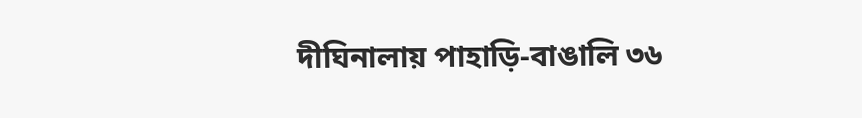দীঘিনালায় পাহাড়ি-বাঙালি ৩৬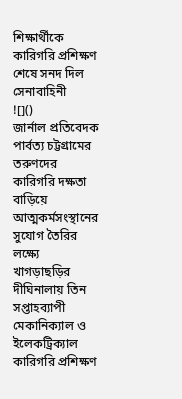শিক্ষার্থীকে কারিগরি প্রশিক্ষণ শেষে সনদ দিল সেনাবাহিনী
![]()
জার্নাল প্রতিবেদক
পার্বত্য চট্টগ্রামের তরুণদের কারিগরি দক্ষতা বাড়িয়ে আত্মকর্মসংস্থানের সুযোগ তৈরির লক্ষ্যে খাগড়াছড়ির দীঘিনালায় তিন সপ্তাহব্যাপী মেকানিক্যাল ও ইলেকট্রিক্যাল কারিগরি প্রশিক্ষণ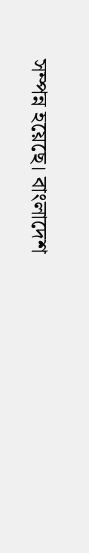সম্পন্ন হয়েছে। বাংলাদেশ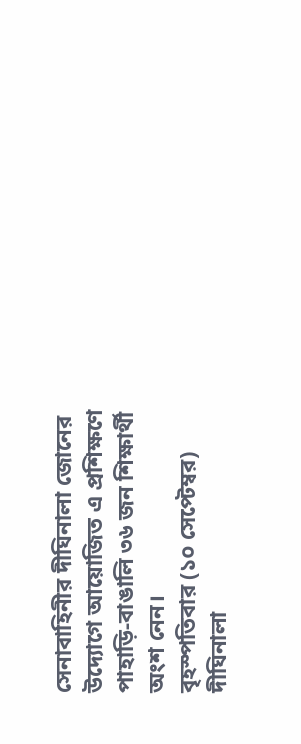সেনাবাহিনীর দীঘিনালা জোনের উদ্যোগে আয়োজিত এ প্রশিক্ষণে পাহাড়ি-বাঙালি ৩৬ জন শিক্ষার্থী অংশ নেন।
বৃহস্পতিবার (১০ সেপ্টেম্বর) দীঘিনালা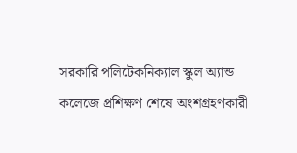সরকারি পলিটেকনিক্যাল স্কুল অ্যান্ড কলেজে প্রশিক্ষণ শেষে অংশগ্রহণকারী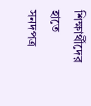শিক্ষার্থীদের হাতে সনদপত্র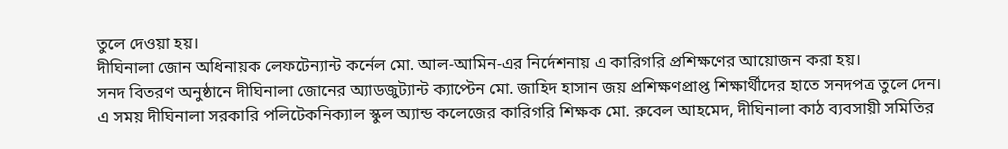তুলে দেওয়া হয়।
দীঘিনালা জোন অধিনায়ক লেফটেন্যান্ট কর্নেল মো. আল-আমিন-এর নির্দেশনায় এ কারিগরি প্রশিক্ষণের আয়োজন করা হয়।
সনদ বিতরণ অনুষ্ঠানে দীঘিনালা জোনের অ্যাডজুট্যান্ট ক্যাপ্টেন মো. জাহিদ হাসান জয় প্রশিক্ষণপ্রাপ্ত শিক্ষার্থীদের হাতে সনদপত্র তুলে দেন।
এ সময় দীঘিনালা সরকারি পলিটেকনিক্যাল স্কুল অ্যান্ড কলেজের কারিগরি শিক্ষক মো. রুবেল আহমেদ, দীঘিনালা কাঠ ব্যবসায়ী সমিতির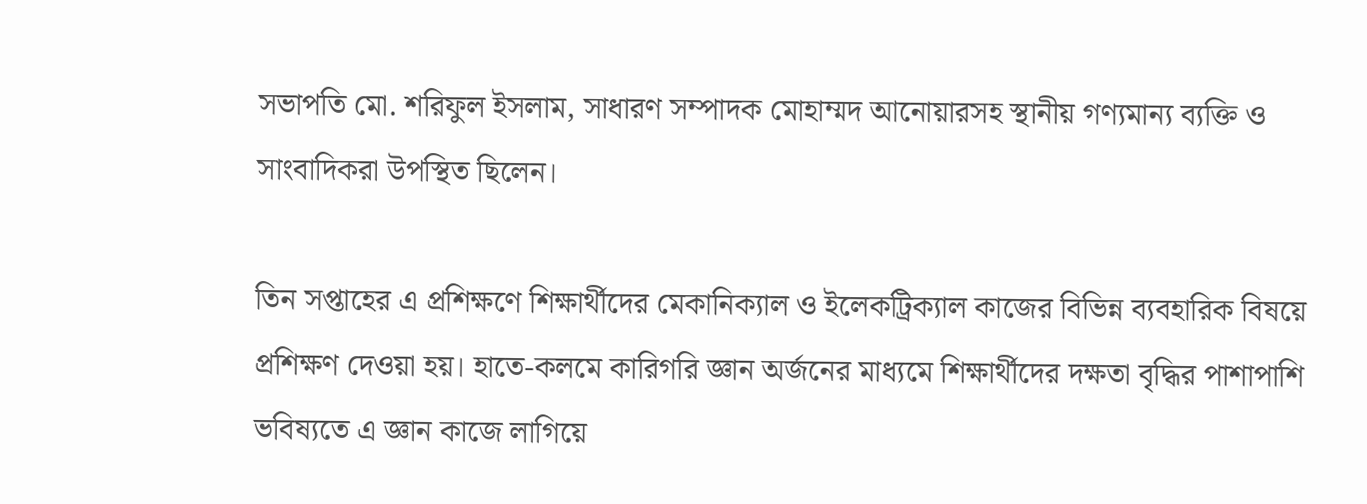সভাপতি মো. শরিফুল ইসলাম, সাধারণ সম্পাদক মোহাম্মদ আনোয়ারসহ স্থানীয় গণ্যমান্য ব্যক্তি ও সাংবাদিকরা উপস্থিত ছিলেন।

তিন সপ্তাহের এ প্রশিক্ষণে শিক্ষার্থীদের মেকানিক্যাল ও ইলেকট্রিক্যাল কাজের বিভিন্ন ব্যবহারিক বিষয়ে প্রশিক্ষণ দেওয়া হয়। হাতে-কলমে কারিগরি জ্ঞান অর্জনের মাধ্যমে শিক্ষার্থীদের দক্ষতা বৃদ্ধির পাশাপাশি ভবিষ্যতে এ জ্ঞান কাজে লাগিয়ে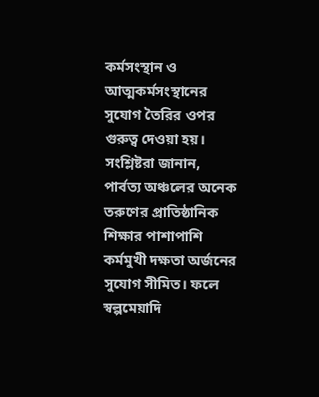কর্মসংস্থান ও আত্মকর্মসংস্থানের সুযোগ তৈরির ওপর গুরুত্ব দেওয়া হয়।
সংশ্লিষ্টরা জানান, পার্বত্য অঞ্চলের অনেক তরুণের প্রাতিষ্ঠানিক শিক্ষার পাশাপাশি কর্মমুখী দক্ষতা অর্জনের সুযোগ সীমিত। ফলে স্বল্পমেয়াদি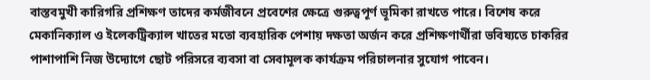বাস্তবমুখী কারিগরি প্রশিক্ষণ তাদের কর্মজীবনে প্রবেশের ক্ষেত্রে গুরুত্বপূর্ণ ভূমিকা রাখতে পারে। বিশেষ করে মেকানিক্যাল ও ইলেকট্রিক্যাল খাতের মতো ব্যবহারিক পেশায় দক্ষতা অর্জন করে প্রশিক্ষণার্থীরা ভবিষ্যতে চাকরির পাশাপাশি নিজ উদ্যোগে ছোট পরিসরে ব্যবসা বা সেবামূলক কার্যক্রম পরিচালনার সুযোগ পাবেন।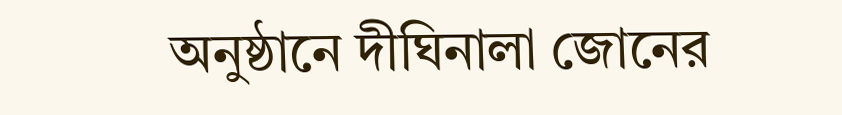অনুষ্ঠানে দীঘিনালা জোনের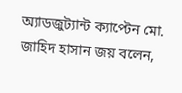অ্যাডজুট্যান্ট ক্যাপ্টেন মো. জাহিদ হাসান জয় বলেন,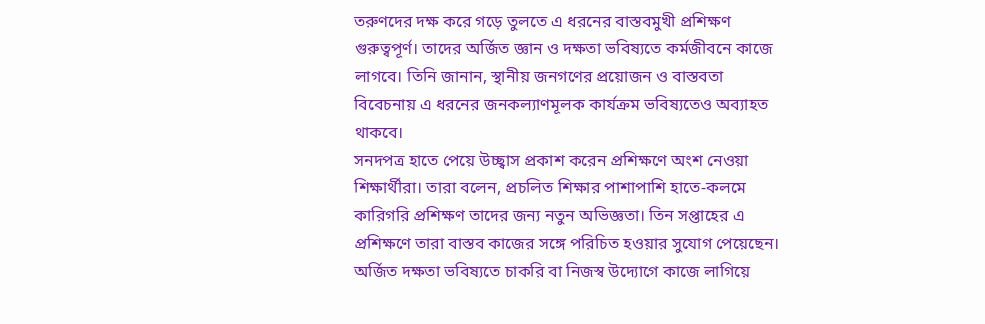তরুণদের দক্ষ করে গড়ে তুলতে এ ধরনের বাস্তবমুখী প্রশিক্ষণ গুরুত্বপূর্ণ। তাদের অর্জিত জ্ঞান ও দক্ষতা ভবিষ্যতে কর্মজীবনে কাজে লাগবে। তিনি জানান, স্থানীয় জনগণের প্রয়োজন ও বাস্তবতা বিবেচনায় এ ধরনের জনকল্যাণমূলক কার্যক্রম ভবিষ্যতেও অব্যাহত থাকবে।
সনদপত্র হাতে পেয়ে উচ্ছ্বাস প্রকাশ করেন প্রশিক্ষণে অংশ নেওয়া শিক্ষার্থীরা। তারা বলেন, প্রচলিত শিক্ষার পাশাপাশি হাতে-কলমে কারিগরি প্রশিক্ষণ তাদের জন্য নতুন অভিজ্ঞতা। তিন সপ্তাহের এ প্রশিক্ষণে তারা বাস্তব কাজের সঙ্গে পরিচিত হওয়ার সুযোগ পেয়েছেন। অর্জিত দক্ষতা ভবিষ্যতে চাকরি বা নিজস্ব উদ্যোগে কাজে লাগিয়ে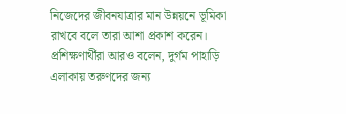নিজেদের জীবনযাত্রার মান উন্নয়নে ভূমিকা রাখবে বলে তারা আশা প্রকাশ করেন।
প্রশিক্ষণার্থীরা আরও বলেন, দুর্গম পাহাড়ি এলাকায় তরুণদের জন্য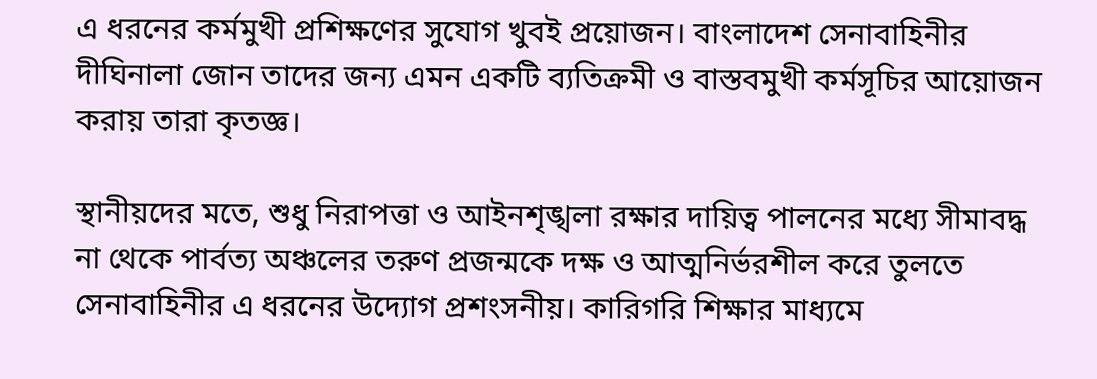এ ধরনের কর্মমুখী প্রশিক্ষণের সুযোগ খুবই প্রয়োজন। বাংলাদেশ সেনাবাহিনীর দীঘিনালা জোন তাদের জন্য এমন একটি ব্যতিক্রমী ও বাস্তবমুখী কর্মসূচির আয়োজন করায় তারা কৃতজ্ঞ।

স্থানীয়দের মতে, শুধু নিরাপত্তা ও আইনশৃঙ্খলা রক্ষার দায়িত্ব পালনের মধ্যে সীমাবদ্ধ না থেকে পার্বত্য অঞ্চলের তরুণ প্রজন্মকে দক্ষ ও আত্মনির্ভরশীল করে তুলতে সেনাবাহিনীর এ ধরনের উদ্যোগ প্রশংসনীয়। কারিগরি শিক্ষার মাধ্যমে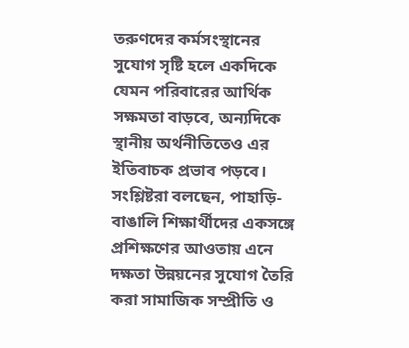তরুণদের কর্মসংস্থানের সুযোগ সৃষ্টি হলে একদিকে যেমন পরিবারের আর্থিক সক্ষমতা বাড়বে, অন্যদিকে স্থানীয় অর্থনীতিতেও এর ইতিবাচক প্রভাব পড়বে।
সংশ্লিষ্টরা বলছেন, পাহাড়ি-বাঙালি শিক্ষার্থীদের একসঙ্গে প্রশিক্ষণের আওতায় এনে দক্ষতা উন্নয়নের সুযোগ তৈরি করা সামাজিক সম্প্রীতি ও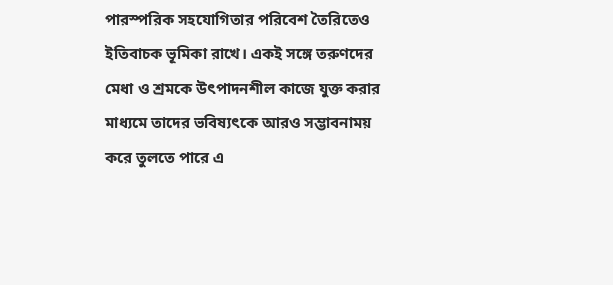পারস্পরিক সহযোগিতার পরিবেশ তৈরিতেও ইতিবাচক ভূমিকা রাখে। একই সঙ্গে তরুণদের মেধা ও শ্রমকে উৎপাদনশীল কাজে যুক্ত করার মাধ্যমে তাদের ভবিষ্যৎকে আরও সম্ভাবনাময় করে তুলতে পারে এ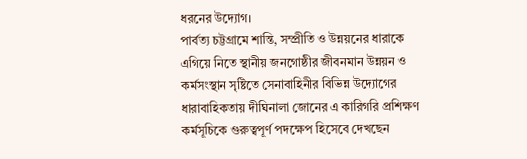ধরনের উদ্যোগ।
পার্বত্য চট্টগ্রামে শান্তি, সম্প্রীতি ও উন্নয়নের ধারাকে এগিয়ে নিতে স্থানীয় জনগোষ্ঠীর জীবনমান উন্নয়ন ও কর্মসংস্থান সৃষ্টিতে সেনাবাহিনীর বিভিন্ন উদ্যোগের ধারাবাহিকতায় দীঘিনালা জোনের এ কারিগরি প্রশিক্ষণ কর্মসূচিকে গুরুত্বপূর্ণ পদক্ষেপ হিসেবে দেখছেন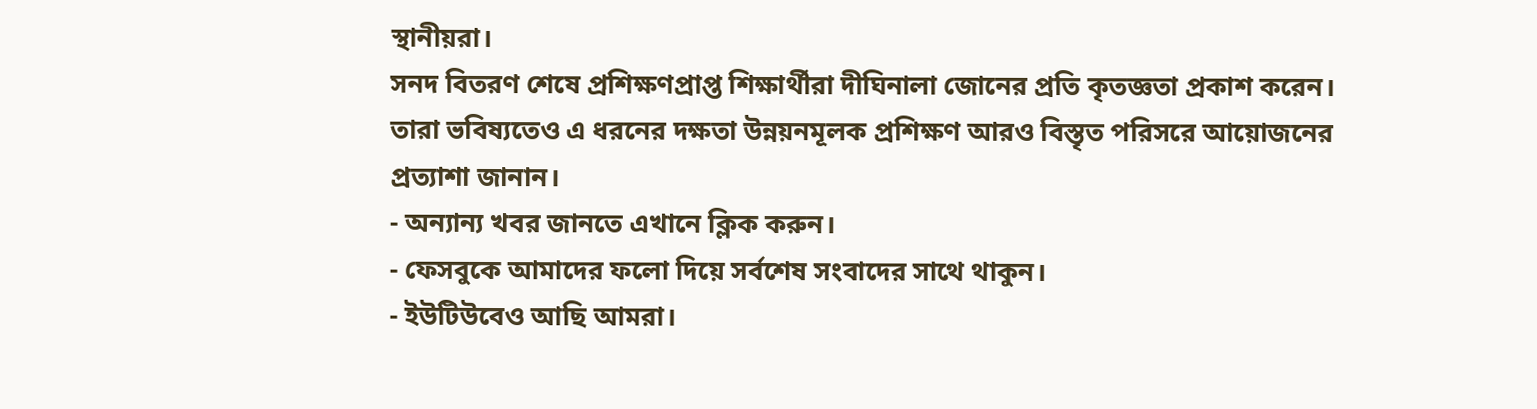স্থানীয়রা।
সনদ বিতরণ শেষে প্রশিক্ষণপ্রাপ্ত শিক্ষার্থীরা দীঘিনালা জোনের প্রতি কৃতজ্ঞতা প্রকাশ করেন। তারা ভবিষ্যতেও এ ধরনের দক্ষতা উন্নয়নমূলক প্রশিক্ষণ আরও বিস্তৃত পরিসরে আয়োজনের প্রত্যাশা জানান।
- অন্যান্য খবর জানতে এখানে ক্লিক করুন।
- ফেসবুকে আমাদের ফলো দিয়ে সর্বশেষ সংবাদের সাথে থাকুন।
- ইউটিউবেও আছি আমরা।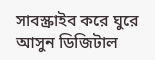সাবস্ক্রাইব করে ঘুরে আসুন ডিজিটাল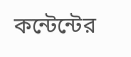কন্টেন্টের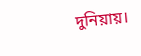দুনিয়ায়।